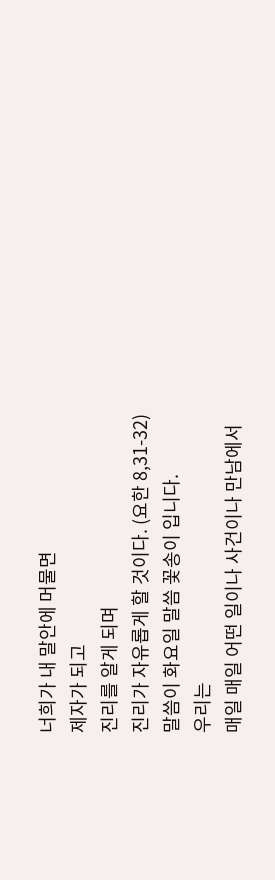너희가 내 말안에 머물면
제자가 되고
진리를 알게 되며
진리가 자유롭게 할 것이다. (요한 8,31-32)
말씀이 화요일 말씀 꽃송이 입니다.
우리는
매일 매일 어떤 일이나 사건이나 만남에서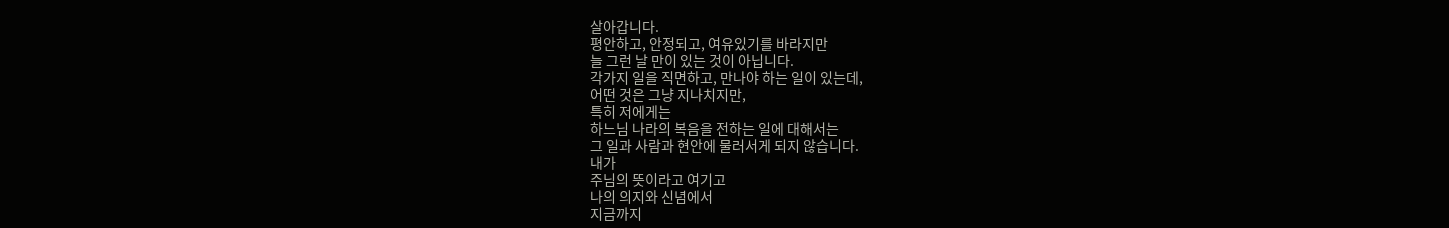살아갑니다.
평안하고, 안정되고, 여유있기를 바라지만
늘 그런 날 만이 있는 것이 아닙니다.
각가지 일을 직면하고, 만나야 하는 일이 있는데,
어떤 것은 그냥 지나치지만,
특히 저에게는
하느님 나라의 복음을 전하는 일에 대해서는
그 일과 사람과 현안에 물러서게 되지 않습니다.
내가
주님의 뜻이라고 여기고
나의 의지와 신념에서
지금까지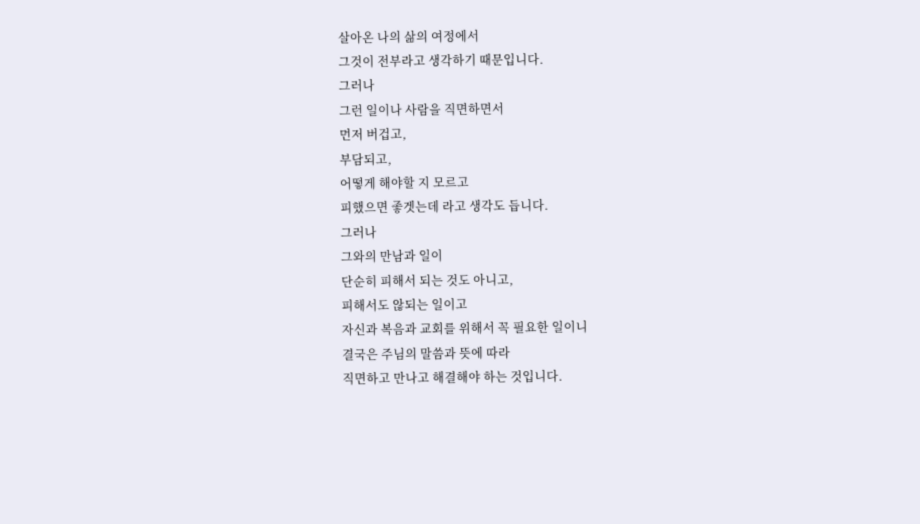살아온 나의 삶의 여정에서
그것이 전부라고 생각하기 때문입니다.
그러나
그런 일이나 사람을 직면하면서
먼저 버겁고,
부담되고,
어떻게 해야할 지 모르고
피했으면 좋겟는데 라고 생각도 듭니다.
그러나
그와의 만남과 일이
단순히 피해서 되는 것도 아니고,
피해서도 않되는 일이고
자신과 복음과 교회를 위해서 꼭 필요한 일이니
결국은 주님의 말씀과 뜻에 따라
직면하고 만나고 해결해야 하는 것입니다.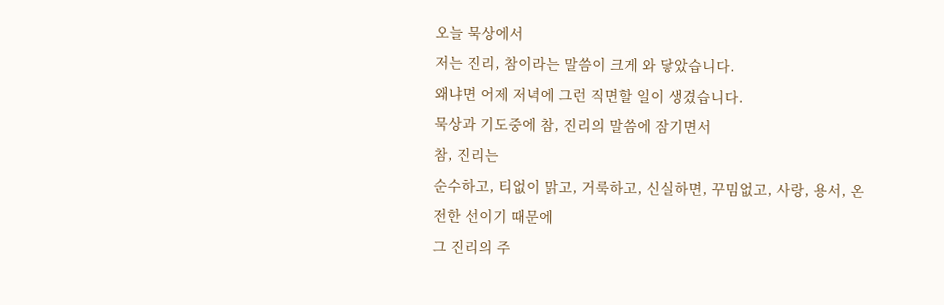오늘 묵상에서
저는 진리, 참이라는 말씀이 크게 와 닿았습니다.
왜냐면 어제 저녁에 그런 직면할 일이 생겼습니다.
묵상과 기도중에 참, 진리의 말씀에 잠기면서
참, 진리는
순수하고, 티없이 맑고, 거룩하고, 신실하면, 꾸밈없고, 사랑, 용서, 온전한 선이기 때문에
그 진리의 주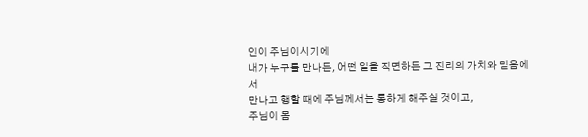인이 주님이시기에
내가 누구를 만나든, 어떤 일을 직면하든 그 진리의 가치와 믿음에서
만나고 행할 때에 주님께서는 통하게 해주실 것이고,
주님이 몸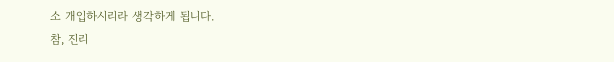소 개입하시리라 생각하게 됩니다.
참, 진리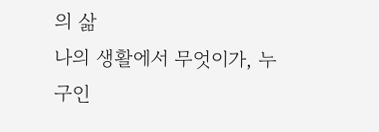의 삶
나의 생활에서 무엇이가, 누구인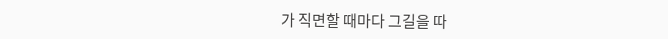가 직면할 때마다 그길을 따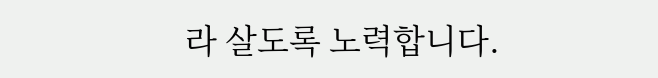라 살도록 노력합니다.